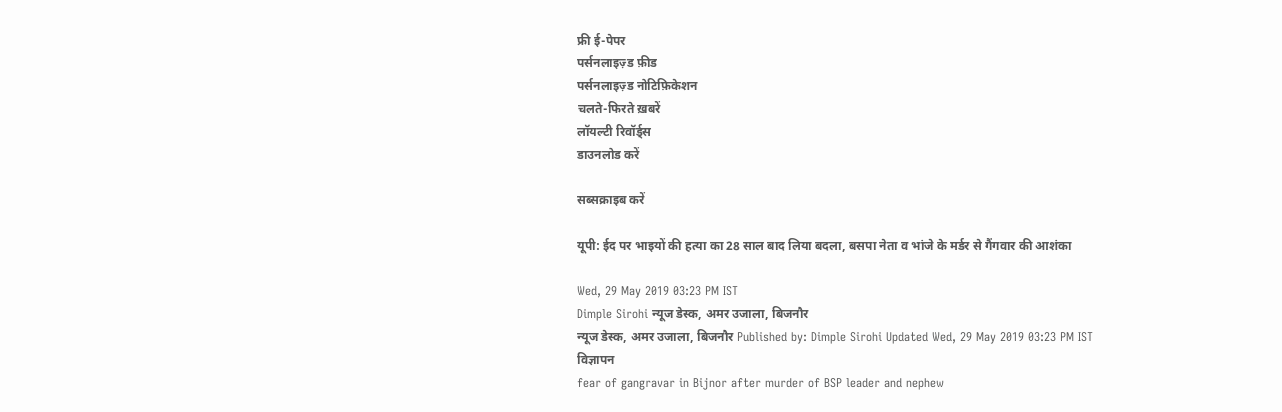फ्री ई-पेपर
पर्सनलाइज़्ड फ़ीड
पर्सनलाइज़्ड नोटिफ़िकेशन
चलते-फिरते ख़बरें
लॉयल्टी रिवॉर्ड्स
डाउनलोड करें

सब्सक्राइब करें

यूपी: ईद पर भाइयों की हत्या का 28 साल बाद लिया बदला, बसपा नेता व भांजे के मर्डर से गैंगवार की आशंका

Wed, 29 May 2019 03:23 PM IST
Dimple Sirohi न्यूज डेस्क, अमर उजाला, बिजनौर
न्यूज डेस्क, अमर उजाला, बिजनौर Published by: Dimple Sirohi Updated Wed, 29 May 2019 03:23 PM IST
विज्ञापन
fear of gangravar in Bijnor after murder of BSP leader and nephew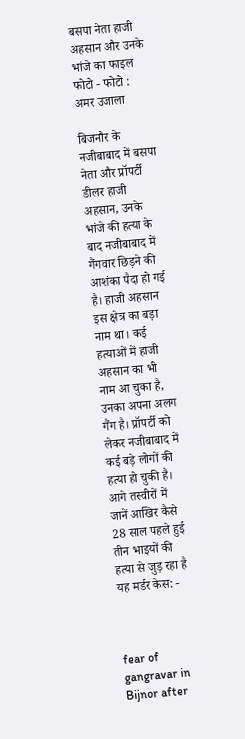बसपा नेता हाजी अहसान और उनके भांजे का फाइल फोटो - फोटो : अमर उजाला

बिजनौर के नजीबाबाद में बसपा नेता और प्रॉपर्टी डीलर हाजी अहसान, उनके भांजे की हत्या के बाद नजीबाबाद में गैंगवार छिड़ने की आशंका पैदा हो गई है। हाजी अहसान इस क्षेत्र का बड़ा नाम था। कई हत्याओं में हाजी अहसान का भी नाम आ चुका है, उनका अपना अलग गैंग है। प्रॉपर्टी को लेकर नजीबाबाद में कई बड़े लोगों की हत्या हो चुकी है। आगे तस्वीरों में जानें आखिर कैसे 28 साल पहले हुई तीन भाइयों की हत्या से जुड़ रहा है यह मर्डर केस: -



fear of gangravar in Bijnor after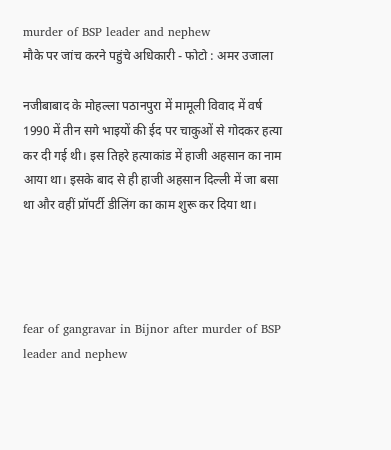murder of BSP leader and nephew
मौके पर जांच करने पहुंचे अधिकारी - फोटो : अमर उजाला

नजीबाबाद के मोहल्ला पठानपुरा में मामूली विवाद में वर्ष 1990 में तीन सगे भाइयों की ईद पर चाकुओं से गोदकर हत्या कर दी गई थी। इस तिहरे हत्याकांड में हाजी अहसान का नाम आया था। इसके बाद से ही हाजी अहसान दिल्ली में जा बसा था और वहीं प्रॉपर्टी डीलिंग का काम शुरू कर दिया था।




fear of gangravar in Bijnor after murder of BSP leader and nephew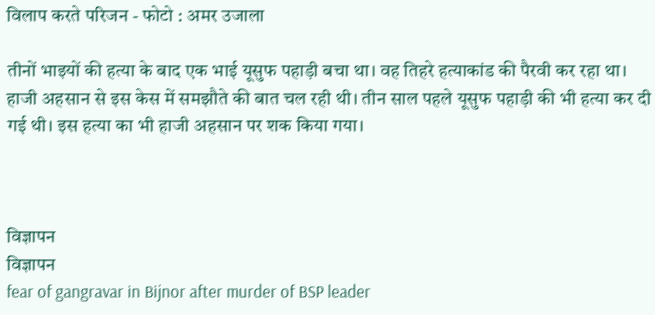विलाप करते परिजन - फोटो : अमर उजाला

तीनों भाइयों की हत्या के बाद एक भाई यूसुफ पहाड़ी बचा था। वह तिहरे हत्याकांड की पैरवी कर रहा था। हाजी अहसान से इस केस में समझौते की बात चल रही थी। तीन साल पहले यूसुफ पहाड़ी की भी हत्या कर दी गई थी। इस हत्या का भी हाजी अहसान पर शक किया गया।



विज्ञापन
विज्ञापन
fear of gangravar in Bijnor after murder of BSP leader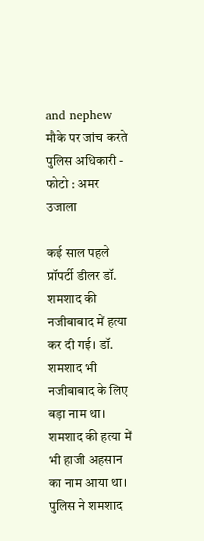and nephew
मौके पर जांच करते पुलिस अधिकारी - फोटो : अमर उजाला

कई साल पहले प्रॉपर्टी डीलर डॉ. शमशाद की नजीबाबाद में हत्या कर दी गई। डॉ. शमशाद भी नजीबाबाद के लिए बड़ा नाम था। शमशाद की हत्या में भी हाजी अहसान का नाम आया था। पुलिस ने शमशाद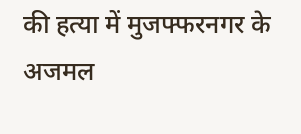की हत्या में मुजफ्फरनगर के अजमल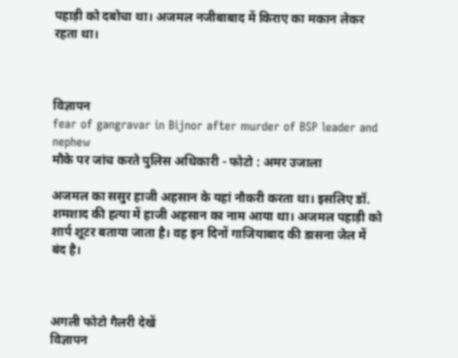पहाड़ी को दबोचा था। अजमल नजीबाबाद में किराए का मकान लेकर रहता था।



विज्ञापन
fear of gangravar in Bijnor after murder of BSP leader and nephew
मौके पर जांच करते पुलिस अधिकारी - फोटो : अमर उजाला

अजमल का ससुर हाजी अहसान के यहां नौकरी करता था। इसलिए डॉ. शमशाद की हत्या में हाजी अहसान का नाम आया था। अजमल पहाड़ी को शार्प शूटर बताया जाता है। वह इन दिनों गाजियाबाद की डासना जेल में बंद है।



अगली फोटो गैलरी देखें
विज्ञापन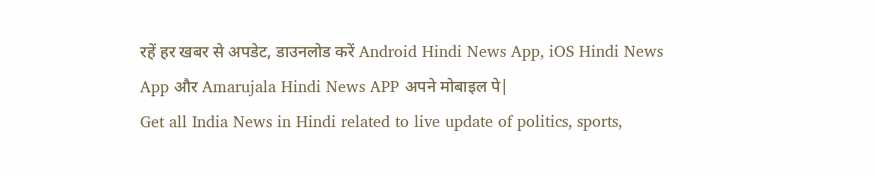रहें हर खबर से अपडेट, डाउनलोड करें Android Hindi News App, iOS Hindi News App और Amarujala Hindi News APP अपने मोबाइल पे|
Get all India News in Hindi related to live update of politics, sports,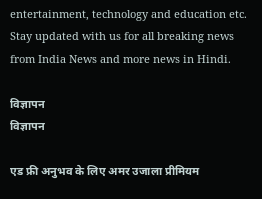entertainment, technology and education etc. Stay updated with us for all breaking news from India News and more news in Hindi.

विज्ञापन
विज्ञापन

एड फ्री अनुभव के लिए अमर उजाला प्रीमियम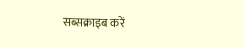सब्सक्राइब करें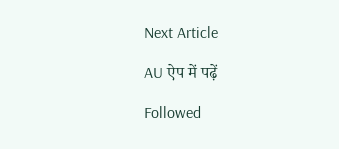Next Article

AU ऐप में पढ़ें

Followed